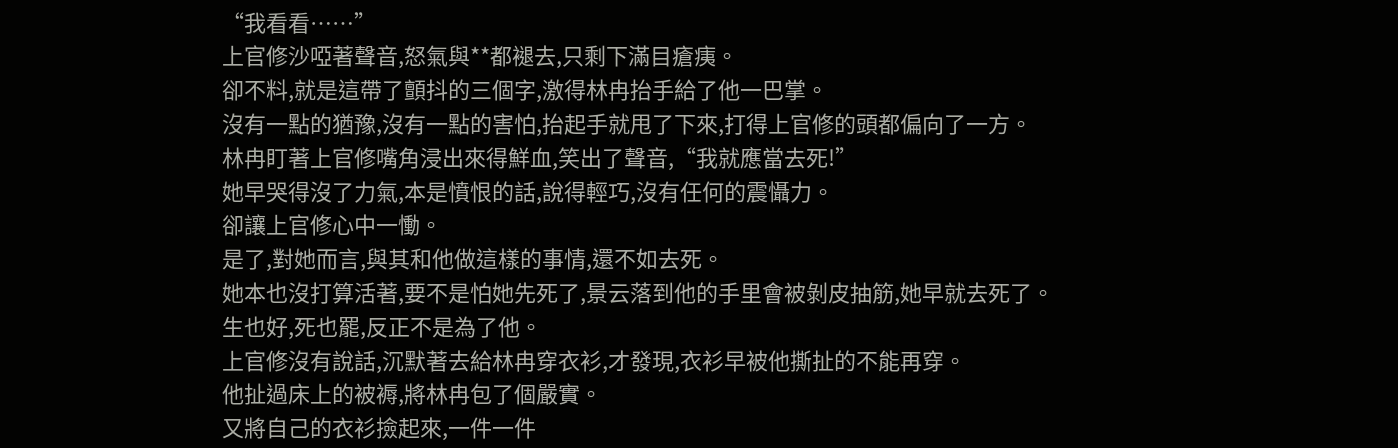“我看看……”
上官修沙啞著聲音,怒氣與**都褪去,只剩下滿目瘡痍。
卻不料,就是這帶了顫抖的三個字,激得林冉抬手給了他一巴掌。
沒有一點的猶豫,沒有一點的害怕,抬起手就甩了下來,打得上官修的頭都偏向了一方。
林冉盯著上官修嘴角浸出來得鮮血,笑出了聲音,“我就應當去死!”
她早哭得沒了力氣,本是憤恨的話,說得輕巧,沒有任何的震懾力。
卻讓上官修心中一慟。
是了,對她而言,與其和他做這樣的事情,還不如去死。
她本也沒打算活著,要不是怕她先死了,景云落到他的手里會被剝皮抽筋,她早就去死了。
生也好,死也罷,反正不是為了他。
上官修沒有說話,沉默著去給林冉穿衣衫,才發現,衣衫早被他撕扯的不能再穿。
他扯過床上的被褥,將林冉包了個嚴實。
又將自己的衣衫撿起來,一件一件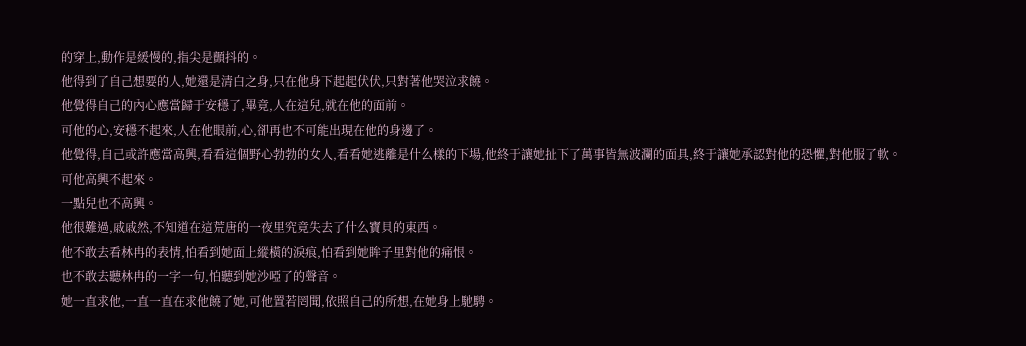的穿上,動作是緩慢的,指尖是顫抖的。
他得到了自己想要的人,她還是清白之身,只在他身下起起伏伏,只對著他哭泣求饒。
他覺得自己的內心應當歸于安穩了,畢竟,人在這兒,就在他的面前。
可他的心,安穩不起來,人在他眼前,心,卻再也不可能出現在他的身邊了。
他覺得,自己或許應當高興,看看這個野心勃勃的女人,看看她逃離是什么樣的下場,他終于讓她扯下了萬事皆無波瀾的面具,終于讓她承認對他的恐懼,對他服了軟。
可他高興不起來。
一點兒也不高興。
他很難過,戚戚然,不知道在這荒唐的一夜里究竟失去了什么寶貝的東西。
他不敢去看林冉的表情,怕看到她面上縱橫的淚痕,怕看到她眸子里對他的痛恨。
也不敢去聽林冉的一字一句,怕聽到她沙啞了的聲音。
她一直求他,一直一直在求他饒了她,可他置若罔聞,依照自己的所想,在她身上馳騁。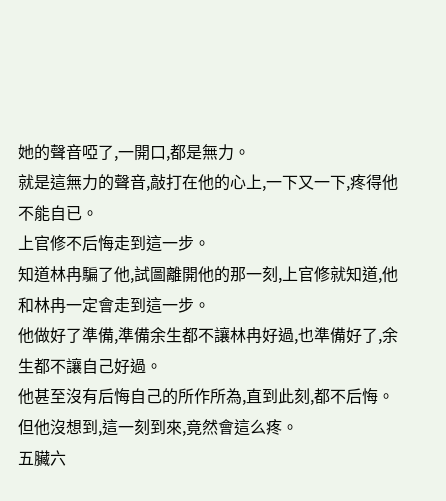她的聲音啞了,一開口,都是無力。
就是這無力的聲音,敲打在他的心上,一下又一下,疼得他不能自已。
上官修不后悔走到這一步。
知道林冉騙了他,試圖離開他的那一刻,上官修就知道,他和林冉一定會走到這一步。
他做好了準備,準備余生都不讓林冉好過,也準備好了,余生都不讓自己好過。
他甚至沒有后悔自己的所作所為,直到此刻,都不后悔。
但他沒想到,這一刻到來,竟然會這么疼。
五臟六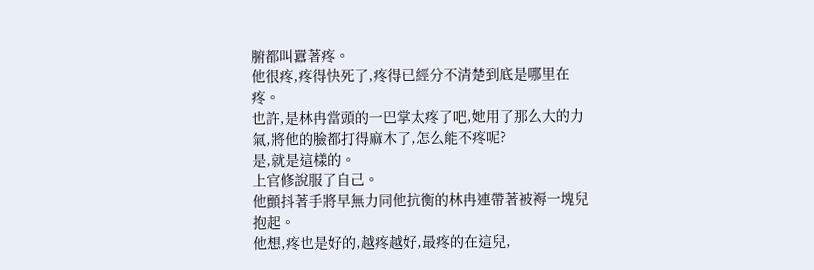腑都叫囂著疼。
他很疼,疼得快死了,疼得已經分不清楚到底是哪里在疼。
也許,是林冉當頭的一巴掌太疼了吧,她用了那么大的力氣,將他的臉都打得麻木了,怎么能不疼呢?
是,就是這樣的。
上官修說服了自己。
他顫抖著手將早無力同他抗衡的林冉連帶著被褥一塊兒抱起。
他想,疼也是好的,越疼越好,最疼的在這兒,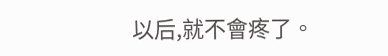以后,就不會疼了。